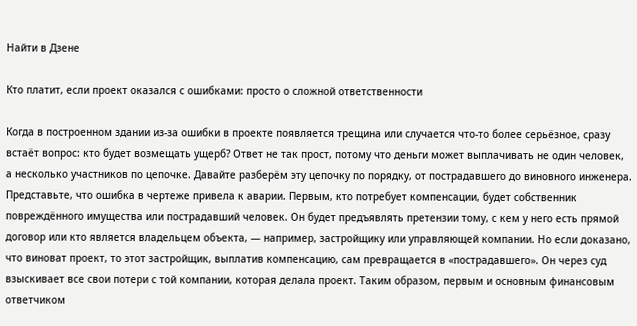Найти в Дзене

Кто платит, если проект оказался с ошибками: просто о сложной ответственности

Когда в построенном здании из-за ошибки в проекте появляется трещина или случается что-то более серьёзное, сразу встаёт вопрос: кто будет возмещать ущерб? Ответ не так прост, потому что деньги может выплачивать не один человек, а несколько участников по цепочке. Давайте разберём эту цепочку по порядку, от пострадавшего до виновного инженера. Представьте, что ошибка в чертеже привела к аварии. Первым, кто потребует компенсации, будет собственник повреждённого имущества или пострадавший человек. Он будет предъявлять претензии тому, с кем у него есть прямой договор или кто является владельцем объекта, — например, застройщику или управляющей компании. Но если доказано, что виноват проект, то этот застройщик, выплатив компенсацию, сам превращается в «пострадавшего». Он через суд взыскивает все свои потери с той компании, которая делала проект. Таким образом, первым и основным финансовым ответчиком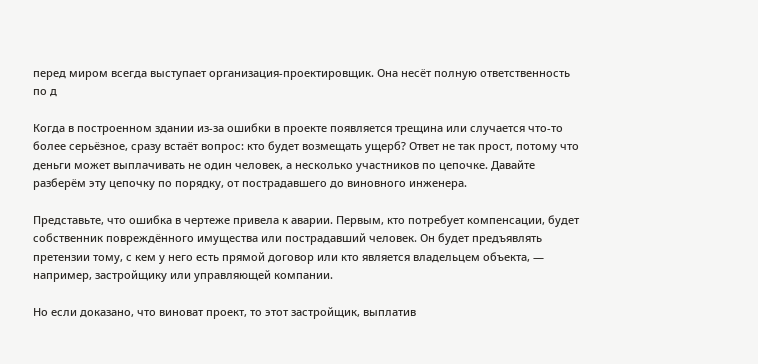перед миром всегда выступает организация-проектировщик. Она несёт полную ответственность по д

Когда в построенном здании из-за ошибки в проекте появляется трещина или случается что-то более серьёзное, сразу встаёт вопрос: кто будет возмещать ущерб? Ответ не так прост, потому что деньги может выплачивать не один человек, а несколько участников по цепочке. Давайте разберём эту цепочку по порядку, от пострадавшего до виновного инженера.

Представьте, что ошибка в чертеже привела к аварии. Первым, кто потребует компенсации, будет собственник повреждённого имущества или пострадавший человек. Он будет предъявлять претензии тому, с кем у него есть прямой договор или кто является владельцем объекта, — например, застройщику или управляющей компании.

Но если доказано, что виноват проект, то этот застройщик, выплатив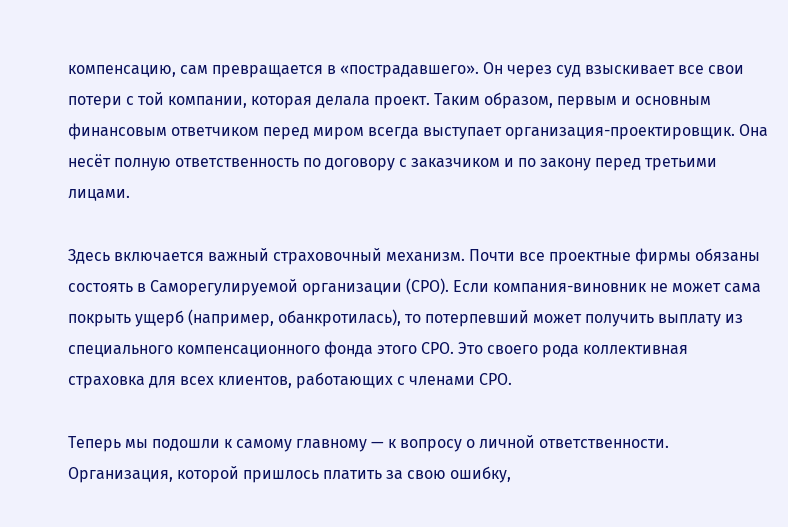компенсацию, сам превращается в «пострадавшего». Он через суд взыскивает все свои потери с той компании, которая делала проект. Таким образом, первым и основным финансовым ответчиком перед миром всегда выступает организация-проектировщик. Она несёт полную ответственность по договору с заказчиком и по закону перед третьими лицами.

Здесь включается важный страховочный механизм. Почти все проектные фирмы обязаны состоять в Саморегулируемой организации (СРО). Если компания-виновник не может сама покрыть ущерб (например, обанкротилась), то потерпевший может получить выплату из специального компенсационного фонда этого СРО. Это своего рода коллективная страховка для всех клиентов, работающих с членами СРО.

Теперь мы подошли к самому главному — к вопросу о личной ответственности. Организация, которой пришлось платить за свою ошибку,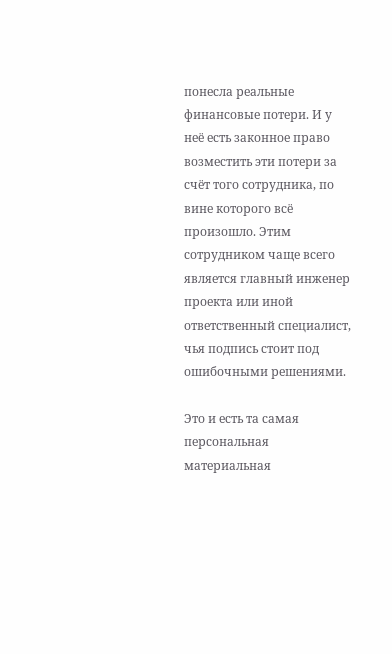понесла реальные финансовые потери. И у неё есть законное право возместить эти потери за счёт того сотрудника, по вине которого всё произошло. Этим сотрудником чаще всего является главный инженер проекта или иной ответственный специалист, чья подпись стоит под ошибочными решениями.

Это и есть та самая персональная материальная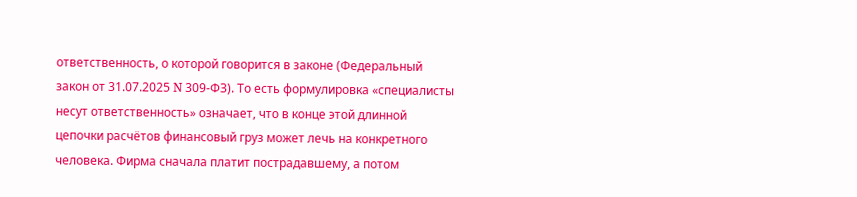ответственность, о которой говорится в законе (Федеральный закон от 31.07.2025 N 309-ФЗ). То есть формулировка «специалисты несут ответственность» означает, что в конце этой длинной цепочки расчётов финансовый груз может лечь на конкретного человека. Фирма сначала платит пострадавшему, а потом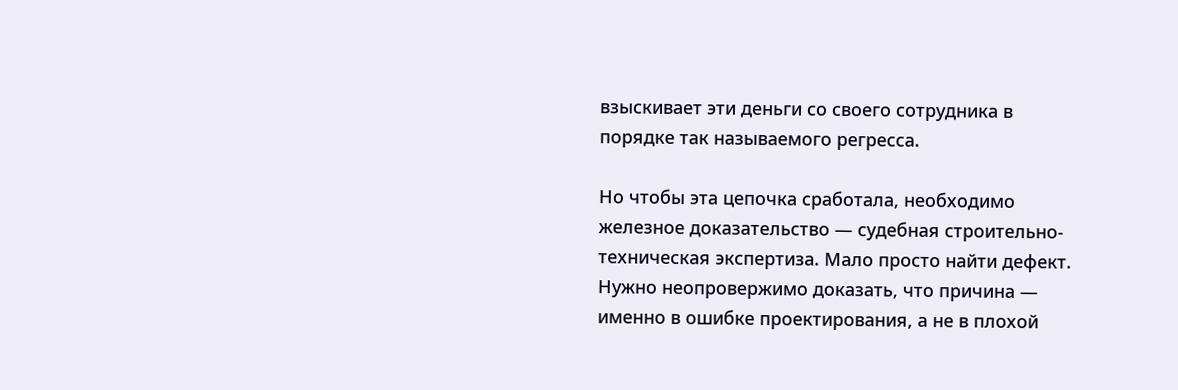взыскивает эти деньги со своего сотрудника в порядке так называемого регресса.

Но чтобы эта цепочка сработала, необходимо железное доказательство — судебная строительно-техническая экспертиза. Мало просто найти дефект. Нужно неопровержимо доказать, что причина — именно в ошибке проектирования, а не в плохой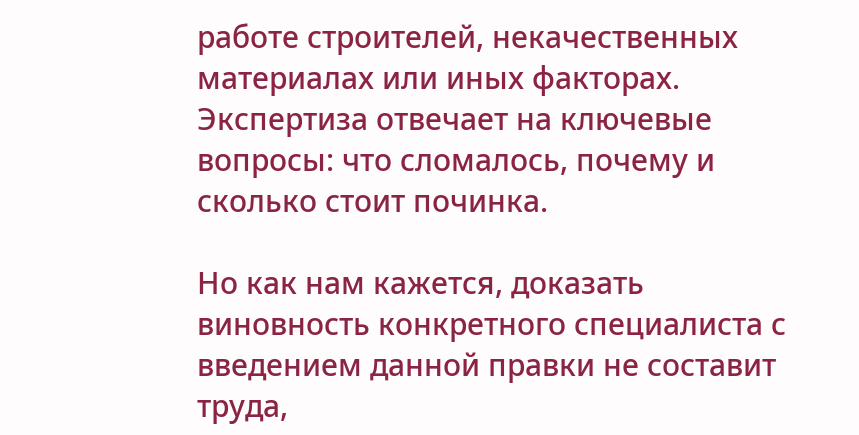работе строителей, некачественных материалах или иных факторах. Экспертиза отвечает на ключевые вопросы: что сломалось, почему и сколько стоит починка.

Но как нам кажется, доказать виновность конкретного специалиста с введением данной правки не составит труда,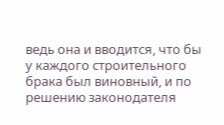ведь она и вводится, что бы у каждого строительного брака был виновный, и по решению законодателя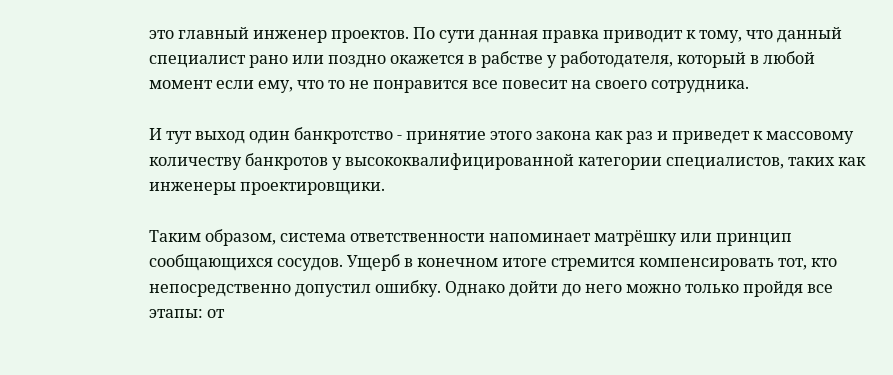это главный инженер проектов. По сути данная правка приводит к тому, что данный специалист рано или поздно окажется в рабстве у работодателя, который в любой момент если ему, что то не понравится все повесит на своего сотрудника.

И тут выход один банкротство - принятие этого закона как раз и приведет к массовому количеству банкротов у высококвалифицированной категории специалистов, таких как инженеры проектировщики.

Таким образом, система ответственности напоминает матрёшку или принцип сообщающихся сосудов. Ущерб в конечном итоге стремится компенсировать тот, кто непосредственно допустил ошибку. Однако дойти до него можно только пройдя все этапы: от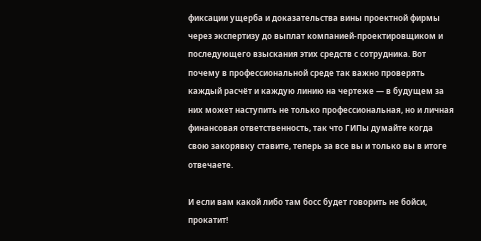фиксации ущерба и доказательства вины проектной фирмы через экспертизу до выплат компанией-проектировщиком и последующего взыскания этих средств с сотрудника. Вот почему в профессиональной среде так важно проверять каждый расчёт и каждую линию на чертеже — в будущем за них может наступить не только профессиональная, но и личная финансовая ответственность, так что ГИПы думайте когда свою закорявку ставите, теперь за все вы и только вы в итоге отвечаете.

И если вам какой либо там босс будет говорить не бойси, прокатит!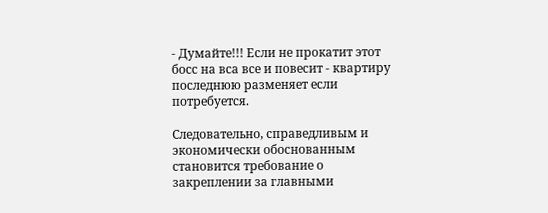- Думайте!!! Если не прокатит этот босс на вса все и повесит - квартиру последнюю разменяет если потребуется.

Следовательно, справедливым и экономически обоснованным становится требование о закреплении за главными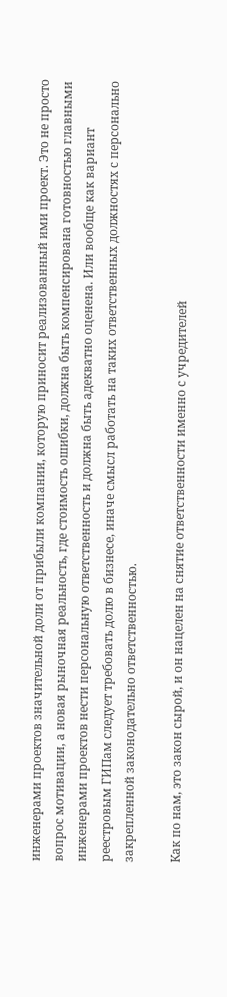инженерами проектов значительной доли от прибыли компании, которую приносит реализованный ими проект. Это не просто вопрос мотивации, а новая рыночная реальность, где стоимость ошибки, должна быть компенсирована готовностью главными инженерами проектов нести персональную ответственность и должна быть адекватно оценена. Или вообще как вариант реестровым ГИПам следует требовать долю в бизнесе, иначе смысл работать на таких ответственных должностях с персонально закрепленной законодательно ответственностью.

Как по нам, это закон сырой, и он нацелен на снятие ответственности именно с учредителей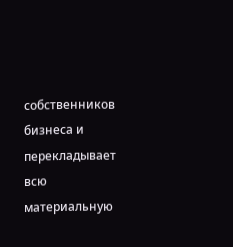собственников бизнеса и перекладывает всю материальную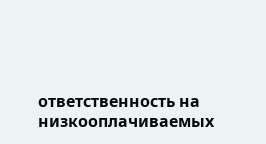ответственность на низкооплачиваемых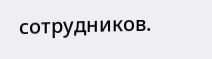сотрудников.